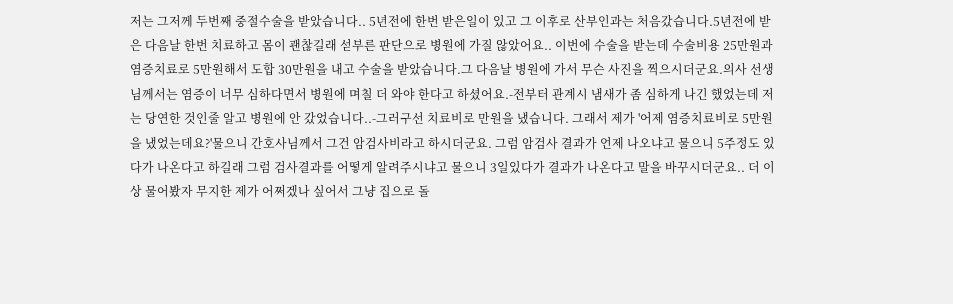저는 그저께 두번째 중절수술을 받았습니다.. 5년전에 한번 받은일이 있고 그 이후로 산부인과는 처음갔습니다.5년전에 받은 다음날 한번 치료하고 몸이 괜찮길래 섣부른 판단으로 병원에 가질 않았어요.. 이번에 수술을 받는데 수술비용 25만원과 염증치료로 5만원해서 도합 30만원을 내고 수술을 받았습니다.그 다음날 병원에 가서 무슨 사진을 찍으시더군요.의사 선생님께서는 염증이 너무 심하다면서 병원에 며칠 더 와야 한다고 하셨어요.-전부터 관계시 냄새가 좀 심하게 나긴 했었는데 저는 당연한 것인줄 알고 병원에 안 갔었습니다..-그러구선 치료비로 만원을 냈습니다. 그래서 제가 '어제 염증치료비로 5만원을 냈었는데요?'물으니 간호사님께서 그건 암검사비라고 하시더군요. 그럼 암검사 결과가 언제 나오냐고 물으니 5주정도 있다가 나온다고 하길래 그럼 검사결과를 어떻게 알려주시냐고 물으니 3일있다가 결과가 나온다고 말을 바꾸시더군요.. 더 이상 물어봤자 무지한 제가 어쩌겠나 싶어서 그냥 집으로 돌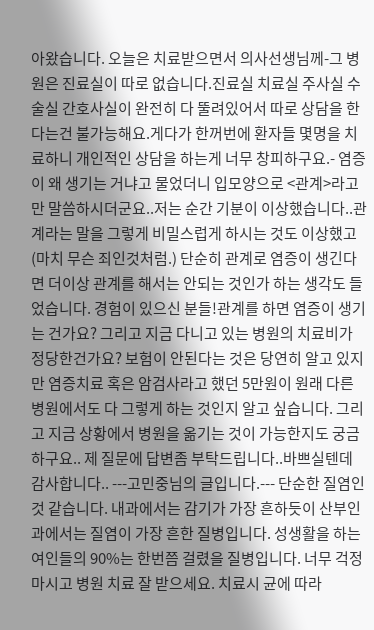아왔습니다. 오늘은 치료받으면서 의사선생님께-그 병원은 진료실이 따로 없습니다.진료실 치료실 주사실 수술실 간호사실이 완전히 다 뚤려있어서 따로 상담을 한다는건 불가능해요.게다가 한꺼번에 환자들 몇명을 치료하니 개인적인 상담을 하는게 너무 창피하구요.- 염증이 왜 생기는 거냐고 물었더니 입모양으로 <관계>라고만 말씀하시더군요..저는 순간 기분이 이상했습니다..관계라는 말을 그렇게 비밀스럽게 하시는 것도 이상했고(마치 무슨 죄인것처럼.) 단순히 관계로 염증이 생긴다면 더이상 관계를 해서는 안되는 것인가 하는 생각도 들었습니다. 경험이 있으신 분들!관계를 하면 염증이 생기는 건가요? 그리고 지금 다니고 있는 병원의 치료비가 정당한건가요? 보험이 안된다는 것은 당연히 알고 있지만 염증치료 혹은 암검사라고 했던 5만원이 원래 다른 병원에서도 다 그렇게 하는 것인지 알고 싶습니다. 그리고 지금 상황에서 병원을 옮기는 것이 가능한지도 궁금하구요.. 제 질문에 답변좀 부탁드립니다..바쁘실텐데 감사합니다.. ---고민중님의 글입니다.--- 단순한 질염인 것 같습니다. 내과에서는 감기가 가장 흔하듯이 산부인과에서는 질염이 가장 흔한 질병입니다. 성생활을 하는 여인들의 90%는 한번쯤 걸렸을 질병입니다. 너무 걱정 마시고 병원 치료 잘 받으세요. 치료시 균에 따라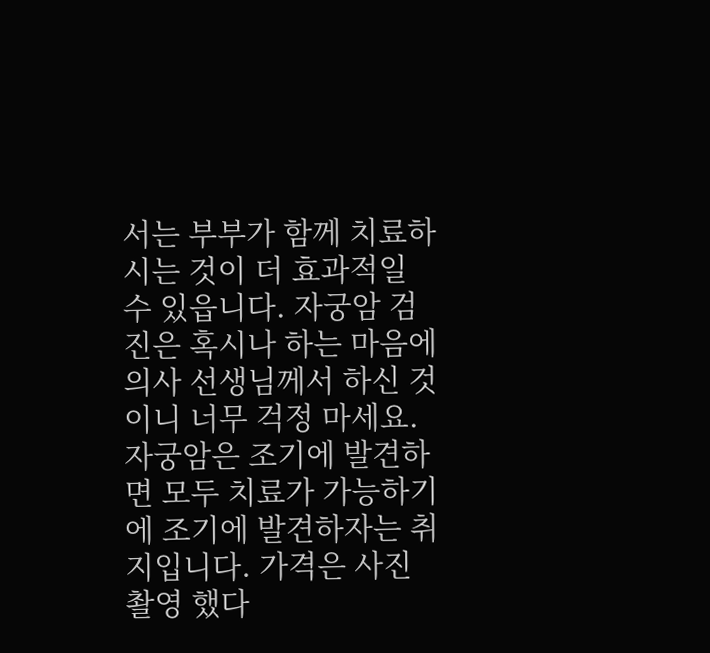서는 부부가 함께 치료하시는 것이 더 효과적일 수 있읍니다. 자궁암 검진은 혹시나 하는 마음에 의사 선생님께서 하신 것이니 너무 걱정 마세요. 자궁암은 조기에 발견하면 모두 치료가 가능하기에 조기에 발견하자는 취지입니다. 가격은 사진 촬영 했다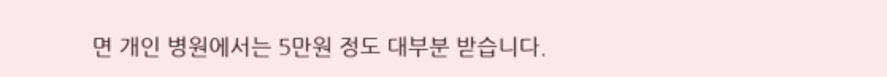면 개인 병원에서는 5만원 정도 대부분 받습니다.